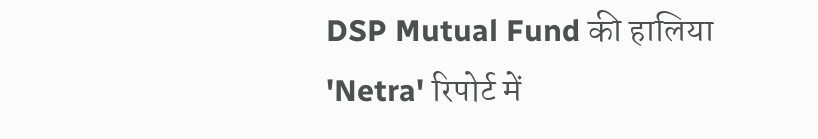DSP Mutual Fund की हालिया 'Netra' रिपोर्ट में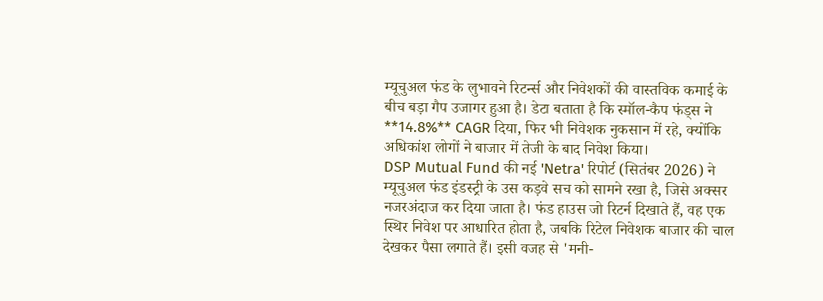म्यूचुअल फंड के लुभावने रिटर्न्स और निवेशकों की वास्तविक कमाई के बीच बड़ा गैप उजागर हुआ है। डेटा बताता है कि स्मॉल-कैप फंड्स ने **14.8%** CAGR दिया, फिर भी निवेशक नुकसान में रहे, क्योंकि अधिकांश लोगों ने बाजार में तेजी के बाद निवेश किया।
DSP Mutual Fund की नई 'Netra' रिपोर्ट (सितंबर 2026) ने म्यूचुअल फंड इंडस्ट्री के उस कड़वे सच को सामने रखा है, जिसे अक्सर नजरअंदाज कर दिया जाता है। फंड हाउस जो रिटर्न दिखाते हैं, वह एक स्थिर निवेश पर आधारित होता है, जबकि रिटेल निवेशक बाजार की चाल देखकर पैसा लगाते हैं। इसी वजह से 'मनी-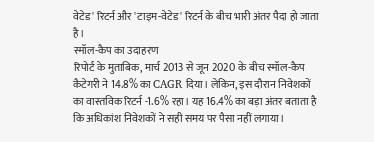वेटेड' रिटर्न और 'टाइम-वेटेड' रिटर्न के बीच भारी अंतर पैदा हो जाता है।
स्मॉल-कैप का उदाहरण
रिपोर्ट के मुताबिक, मार्च 2013 से जून 2020 के बीच स्मॉल-कैप कैटेगरी ने 14.8% का CAGR दिया। लेकिन, इस दौरान निवेशकों का वास्तविक रिटर्न -1.6% रहा। यह 16.4% का बड़ा अंतर बताता है कि अधिकांश निवेशकों ने सही समय पर पैसा नहीं लगाया।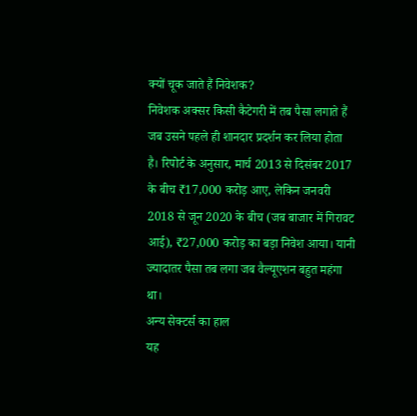क्यों चूक जाते हैं निवेशक?
निवेशक अक्सर किसी कैटेगरी में तब पैसा लगाते हैं जब उसने पहले ही शानदार प्रदर्शन कर लिया होता है। रिपोर्ट के अनुसार, मार्च 2013 से दिसंबर 2017 के बीच ₹17,000 करोड़ आए, लेकिन जनवरी 2018 से जून 2020 के बीच (जब बाजार में गिरावट आई), ₹27,000 करोड़ का बड़ा निवेश आया। यानी ज्यादातर पैसा तब लगा जब वैल्यूएशन बहुत महंगा था।
अन्य सेक्टर्स का हाल
यह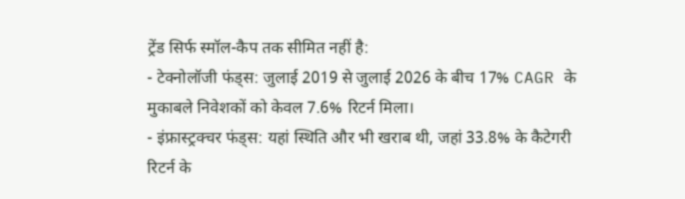ट्रेंड सिर्फ स्मॉल-कैप तक सीमित नहीं है:
- टेक्नोलॉजी फंड्स: जुलाई 2019 से जुलाई 2026 के बीच 17% CAGR के मुकाबले निवेशकों को केवल 7.6% रिटर्न मिला।
- इंफ्रास्ट्रक्चर फंड्स: यहां स्थिति और भी खराब थी, जहां 33.8% के कैटेगरी रिटर्न के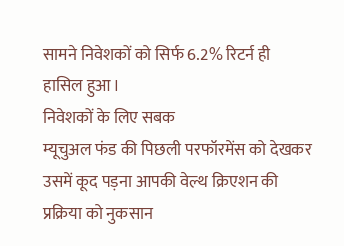सामने निवेशकों को सिर्फ 6.2% रिटर्न ही हासिल हुआ।
निवेशकों के लिए सबक
म्यूचुअल फंड की पिछली परफॉरमेंस को देखकर उसमें कूद पड़ना आपकी वेल्थ क्रिएशन की प्रक्रिया को नुकसान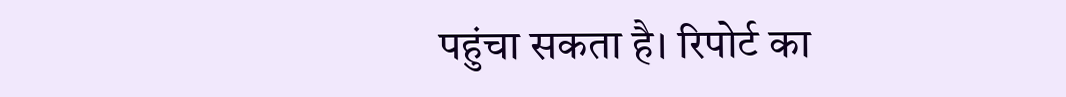पहुंचा सकता है। रिपोर्ट का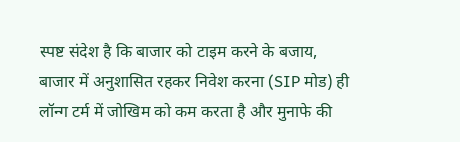स्पष्ट संदेश है कि बाजार को टाइम करने के बजाय, बाजार में अनुशासित रहकर निवेश करना (SIP मोड) ही लॉन्ग टर्म में जोखिम को कम करता है और मुनाफे की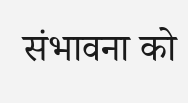संभावना को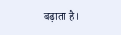बढ़ाता है।